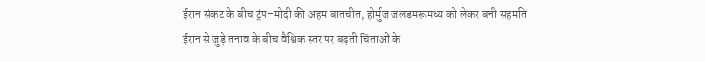ईरान संकट के बीच ट्रंप–मोदी की अहम बातचीत, होर्मुज जलडमरूमध्य को लेकर बनी सहमति
ईरान से जुड़े तनाव के बीच वैश्विक स्तर पर बढ़ती चिंताओं के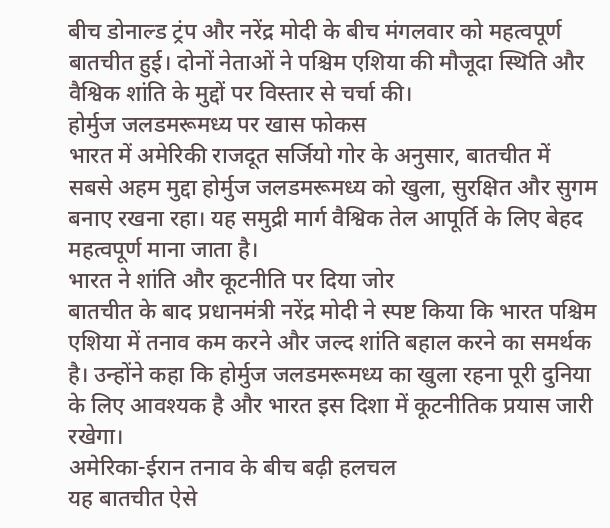बीच डोनाल्ड ट्रंप और नरेंद्र मोदी के बीच मंगलवार को महत्वपूर्ण बातचीत हुई। दोनों नेताओं ने पश्चिम एशिया की मौजूदा स्थिति और वैश्विक शांति के मुद्दों पर विस्तार से चर्चा की।
होर्मुज जलडमरूमध्य पर खास फोकस
भारत में अमेरिकी राजदूत सर्जियो गोर के अनुसार, बातचीत में सबसे अहम मुद्दा होर्मुज जलडमरूमध्य को खुला, सुरक्षित और सुगम बनाए रखना रहा। यह समुद्री मार्ग वैश्विक तेल आपूर्ति के लिए बेहद महत्वपूर्ण माना जाता है।
भारत ने शांति और कूटनीति पर दिया जोर
बातचीत के बाद प्रधानमंत्री नरेंद्र मोदी ने स्पष्ट किया कि भारत पश्चिम एशिया में तनाव कम करने और जल्द शांति बहाल करने का समर्थक है। उन्होंने कहा कि होर्मुज जलडमरूमध्य का खुला रहना पूरी दुनिया के लिए आवश्यक है और भारत इस दिशा में कूटनीतिक प्रयास जारी रखेगा।
अमेरिका-ईरान तनाव के बीच बढ़ी हलचल
यह बातचीत ऐसे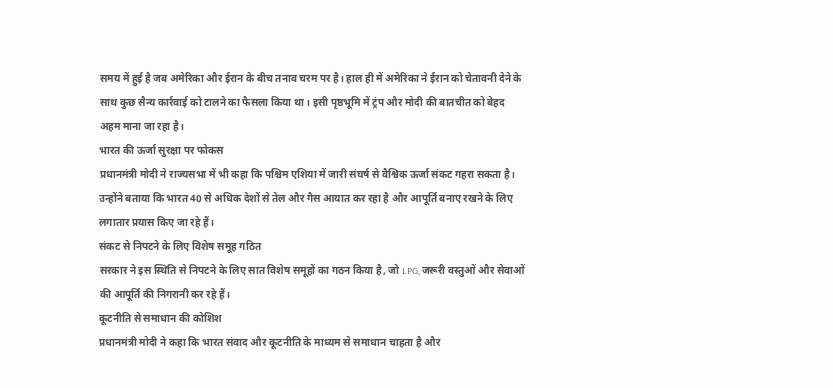समय में हुई है जब अमेरिका और ईरान के बीच तनाव चरम पर है। हाल ही में अमेरिका ने ईरान को चेतावनी देने के साथ कुछ सैन्य कार्रवाई को टालने का फैसला किया था। इसी पृष्ठभूमि में ट्रंप और मोदी की बातचीत को बेहद अहम माना जा रहा है।
भारत की ऊर्जा सुरक्षा पर फोकस
प्रधानमंत्री मोदी ने राज्यसभा में भी कहा कि पश्चिम एशिया में जारी संघर्ष से वैश्विक ऊर्जा संकट गहरा सकता है। उन्होंने बताया कि भारत 40 से अधिक देशों से तेल और गैस आयात कर रहा है और आपूर्ति बनाए रखने के लिए लगातार प्रयास किए जा रहे हैं।
संकट से निपटने के लिए विशेष समूह गठित
सरकार ने इस स्थिति से निपटने के लिए सात विशेष समूहों का गठन किया है, जो LPG, जरूरी वस्तुओं और सेवाओं की आपूर्ति की निगरानी कर रहे हैं।
कूटनीति से समाधान की कोशिश
प्रधानमंत्री मोदी ने कहा कि भारत संवाद और कूटनीति के माध्यम से समाधान चाहता है और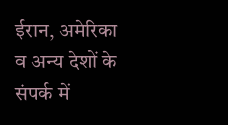ईरान, अमेरिका व अन्य देशों के संपर्क में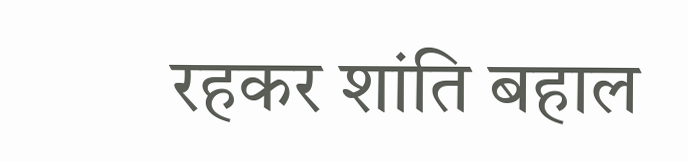रहकर शांति बहाल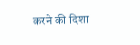करने की दिशा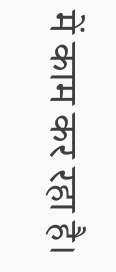में काम कर रहा है।